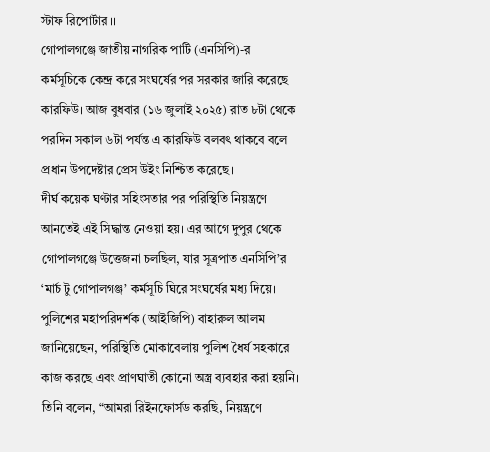স্টাফ রিপোর্টার ।।
গোপালগঞ্জে জাতীয় নাগরিক পার্টি (এনসিপি)-র কর্মসূচিকে কেন্দ্র করে সংঘর্ষের পর সরকার জারি করেছে কারফিউ। আজ বুধবার (১৬ জুলাই ২০২৫) রাত ৮টা থেকে পরদিন সকাল ৬টা পর্যন্ত এ কারফিউ বলবৎ থাকবে বলে প্রধান উপদেষ্টার প্রেস উইং নিশ্চিত করেছে।
দীর্ঘ কয়েক ঘণ্টার সহিংসতার পর পরিস্থিতি নিয়ন্ত্রণে আনতেই এই সিদ্ধান্ত নেওয়া হয়। এর আগে দুপুর থেকে গোপালগঞ্জে উত্তেজনা চলছিল, যার সূত্রপাত এনসিপি’র ‘মার্চ টু গোপালগঞ্জ’ কর্মসূচি ঘিরে সংঘর্ষের মধ্য দিয়ে।
পুলিশের মহাপরিদর্শক (আইজিপি) বাহারুল আলম জানিয়েছেন, পরিস্থিতি মোকাবেলায় পুলিশ ধৈর্য সহকারে কাজ করছে এবং প্রাণঘাতী কোনো অস্ত্র ব্যবহার করা হয়নি। তিনি বলেন, “আমরা রিইনফোর্সড করছি, নিয়ন্ত্রণে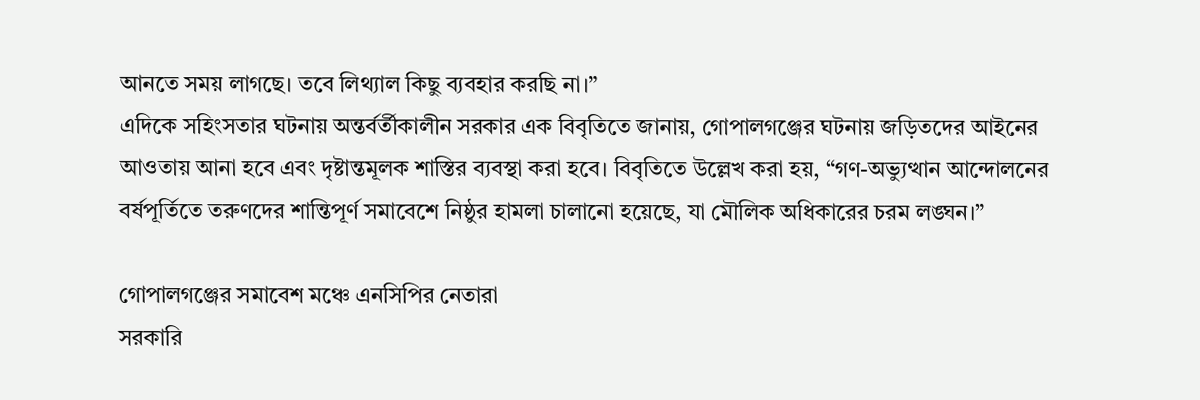আনতে সময় লাগছে। তবে লিথ্যাল কিছু ব্যবহার করছি না।”
এদিকে সহিংসতার ঘটনায় অন্তর্বর্তীকালীন সরকার এক বিবৃতিতে জানায়, গোপালগঞ্জের ঘটনায় জড়িতদের আইনের আওতায় আনা হবে এবং দৃষ্টান্তমূলক শাস্তির ব্যবস্থা করা হবে। বিবৃতিতে উল্লেখ করা হয়, “গণ-অভ্যুত্থান আন্দোলনের বর্ষপূর্তিতে তরুণদের শান্তিপূর্ণ সমাবেশে নিষ্ঠুর হামলা চালানো হয়েছে, যা মৌলিক অধিকারের চরম লঙ্ঘন।”

গোপালগঞ্জের সমাবেশ মঞ্চে এনসিপির নেতারা
সরকারি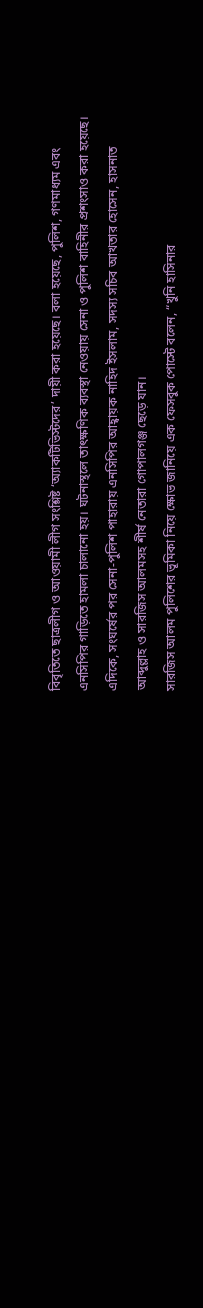বিবৃতিতে ছাত্রলীগ ও আওয়ামী লীগ সংশ্লিষ্ট ‘অ্যাকটিভিস্টদের’ দায়ী করা হয়েছে। বলা হয়েছে, পুলিশ, গণমাধ্যম এবং এনসিপির গাড়িতে হামলা চালানো হয়। ঘটনাস্থলে তাৎক্ষণিক ব্যবস্থা নেওয়ায় সেনা ও পুলিশ বাহিনীর প্রশংসাও করা হয়েছে।
এদিকে, সংঘর্ষের পর সেনা-পুলিশ পাহারায় এনসিপির আহ্বায়ক নাহিদ ইসলাম, সদস্য সচিব আখতার হোসেন, হাসনাত আব্দুল্লাহ ও সারজিস আলমসহ শীর্ষ নেতারা গোপালগঞ্জ ছেড়ে যান।
সারজিস আলম পুলিশের ভূমিকা নিয়ে ক্ষোভ জানিয়ে এক ফেসবুক পোস্টে বলেন, “খুনি হাসিনার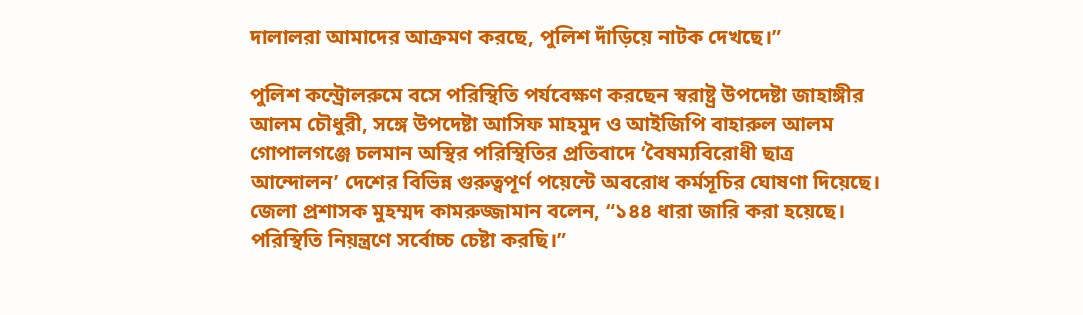দালালরা আমাদের আক্রমণ করছে, পুলিশ দাঁড়িয়ে নাটক দেখছে।”

পুলিশ কন্ট্রোলরুমে বসে পরিস্থিতি পর্যবেক্ষণ করছেন স্বরাষ্ট্র উপদেষ্টা জাহাঙ্গীর আলম চৌধুরী, সঙ্গে উপদেষ্টা আসিফ মাহমুদ ও আইজিপি বাহারুল আলম
গোপালগঞ্জে চলমান অস্থির পরিস্থিতির প্রতিবাদে ‘বৈষম্যবিরোধী ছাত্র আন্দোলন’ দেশের বিভিন্ন গুরুত্বপূর্ণ পয়েন্টে অবরোধ কর্মসূচির ঘোষণা দিয়েছে।
জেলা প্রশাসক মুহম্মদ কামরুজ্জামান বলেন, “১৪৪ ধারা জারি করা হয়েছে। পরিস্থিতি নিয়ন্ত্রণে সর্বোচ্চ চেষ্টা করছি।”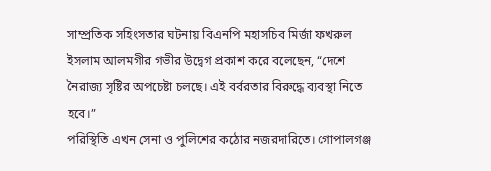সাম্প্রতিক সহিংসতার ঘটনায় বিএনপি মহাসচিব মির্জা ফখরুল ইসলাম আলমগীর গভীর উদ্বেগ প্রকাশ করে বলেছেন, “দেশে নৈরাজ্য সৃষ্টির অপচেষ্টা চলছে। এই বর্বরতার বিরুদ্ধে ব্যবস্থা নিতে হবে।”
পরিস্থিতি এখন সেনা ও পুলিশের কঠোর নজরদারিতে। গোপালগঞ্জ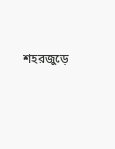শহরজুড়ে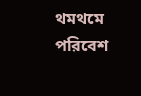থমথমে পরিবেশ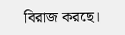বিরাজ করছে।